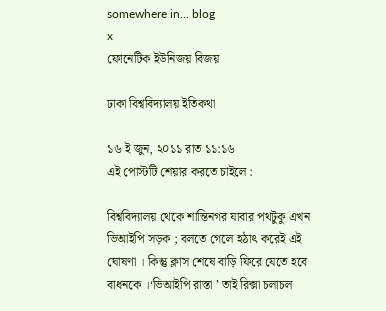somewhere in... blog
x
ফোনেটিক ইউনিজয় বিজয়

ঢাকা বিশ্ববিদ্যালয় ইতিকথা

১৬ ই জুন, ২০১১ রাত ১১:১৬
এই পোস্টটি শেয়ার করতে চাইলে :

বিশ্ববিদ্যালয় থেকে শান্তিনগর যাবার পথটুকু এখন ভিআইপি সড়ক ; বলতে গেলে হঠাৎ করেই এই ঘোষণা । কিন্তু ক্লাস শেষে বাড়ি ফিরে যেতে হবে বাধনকে ।‘ভিআইপি রাস্তা ’ তাই রিক্সা চলাচল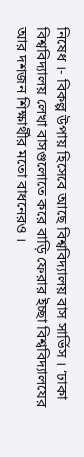নিষেধ ।- বিকল্প উপায় হিসেবে আছে বিশ্ববিদ্যালয় বাস সার্ভিস । ‘ঢাকা বিশ্ববিদ্যালয় লেখা বাসগুলোতে করে বাড়ি ফেরার ইচ্ছা বিশ্ববিদ্যালযের আর দশজন শিক্ষার্থীর মতো বাধনেরও ।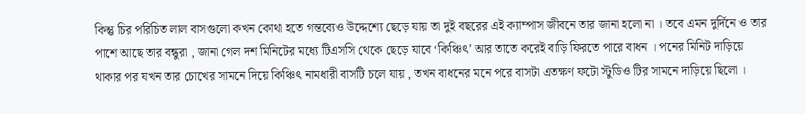কিন্তু চির পরিচিত লাল বাসগুলো কখন কোথা হতে গন্তব্যেও উদ্দেশ্যে ছেড়ে যায় তা দুই বছরের এই ক্যাম্পাস জীবনে তার জানা হলো না । তবে এমন দুর্দিনে ও তার পাশে আছে তার বন্ধুরা , জানা গেল দশ মিনিটের মধ্যে টিএসসি থেকে ছেড়ে যাবে ‘কিঞ্চিৎ’ আর তাতে করেই বাড়ি ফিরতে পারে বাধন । পনের মিনিট দাড়িয়ে থাকার পর যখন তার চোখের সামনে দিয়ে কিঞ্চিৎ নামধারী বাসটি চলে যায় , তখন বাধনের মনে পরে বাসটা এতক্ষণ ফটো স্টুডিও টির সামনে দাড়িয়ে ছিলো ।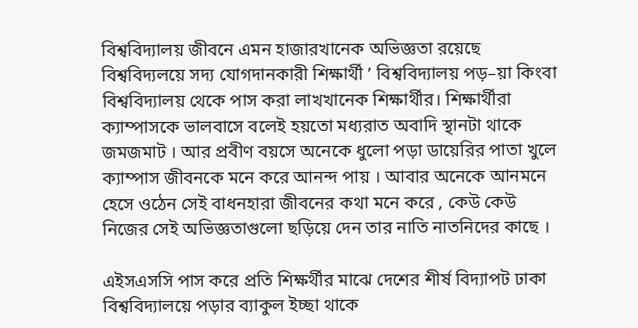বিশ্ববিদ্যালয় জীবনে এমন হাজারখানেক অভিজ্ঞতা রয়েছে বিশ্ববিদ্যলয়ে সদ্য যোগদানকারী শিক্ষার্থী ’ বিশ্ববিদ্যালয় পড়–য়া কিংবা বিশ্ববিদ্যালয় থেকে পাস করা লাখখানেক শিক্ষার্থীর। শিক্ষার্থীরা ক্যাম্পাসকে ভালবাসে বলেই হয়তো মধ্যরাত অবাদি স্থানটা থাকে জমজমাট । আর প্রবীণ বয়সে অনেকে ধুলো পড়া ডায়েরির পাতা খুলে ক্যাম্পাস জীবনকে মনে করে আনন্দ পায় । আবার অনেকে আনমনে হেসে ওঠেন সেই বাধনহারা জীবনের কথা মনে করে , কেউ কেউ নিজের সেই অভিজ্ঞতাগুলো ছড়িয়ে দেন তার নাতি নাতনিদের কাছে ।

এইসএসসি পাস করে প্রতি শিক্ষর্থীর মাঝে দেশের শীর্ষ বিদ্যাপট ঢাকা বিশ্ববিদ্যালয়ে পড়ার ব্যাকুল ইচ্ছা থাকে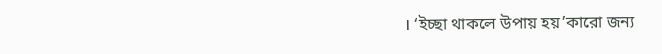। ‘ইচ্ছা থাকলে উপায় হয়’কারো জন্য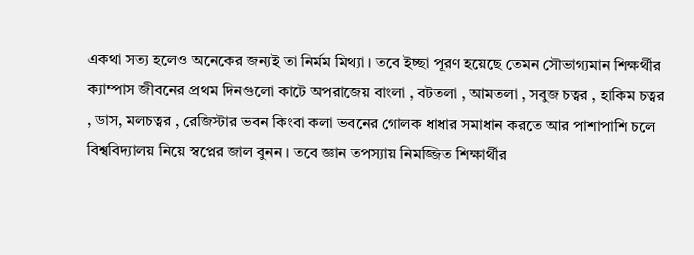একথা সত্য হলেও অনেকের জন্যই তা নির্মম মিথ্যা । তবে ইচ্ছা পূরণ হয়েছে তেমন সৌভাগ্যমান শিক্ষর্থীর ক্যাম্পাস জীবনের প্রথম দিনগুলো কাটে অপরাজেয় বাংলা , বটতলা , আমতলা , সবুজ চত্বর , হাকিম চত্বর , ডাস, মলচত্বর , রেজিস্টার ভবন কিংবা কলা ভবনের গোলক ধাধার সমাধান করতে আর পাশাপাশি চলে বিশ্ববিদ্যালয় নিয়ে স্বপ্নের জাল বুনন । তবে জ্ঞান তপস্যায় নিমজ্জিত শিক্ষার্থীর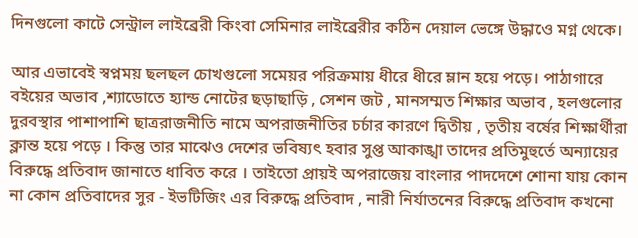দিনগুলো কাটে সেন্ট্রাল লাইব্রেরী কিংবা সেমিনার লাইব্রেরীর কঠিন দেয়াল ভেঙ্গে উদ্ধাওে মগ্ন থেকে।

আর এভাবেই স্বপ্নময় ছলছল চোখগুলো সমেয়র পরিক্রমায় ধীরে ধীরে ম্লান হয়ে পড়ে। পাঠাগারে বইয়ের অভাব ,শ্যাডোতে হ্যান্ড নোটের ছড়াছাড়ি , সেশন জট , মানসম্মত শিক্ষার অভাব , হলগুলোর দুরবস্থার পাশাপাশি ছাত্ররাজনীতি নামে অপরাজনীতির চর্চার কারণে দ্বিতীয় , তৃতীয় বর্ষের শিক্ষার্থীরা ক্লান্ত হয়ে পড়ে । কিন্তু তার মাঝেও দেশের ভবিষ্যৎ হবার সুপ্ত আকাঙ্খা তাদের প্রতিমুহুর্তে অন্যায়ের বিরুদ্ধে প্রতিবাদ জানাতে ধাবিত করে । তাইতো প্রায়ই অপরাজেয় বাংলার পাদদেশে শোনা যায় কোন না কোন প্রতিবাদের সুর - ইভটিজিং এর বিরুদ্ধে প্রতিবাদ , নারী নির্যাতনের বিরুদ্ধে প্রতিবাদ কখনো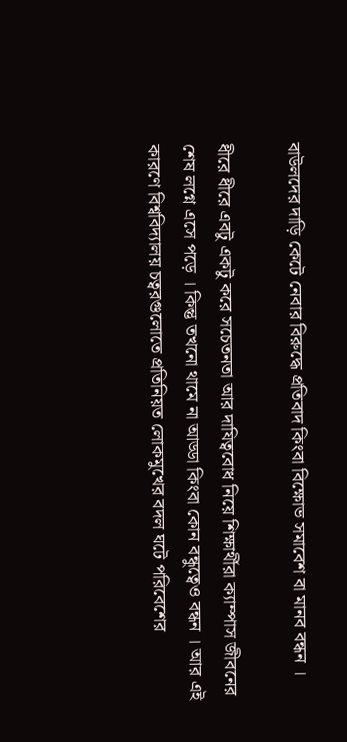বাউলদের দাড়ি কেটে নেবার বিরুদ্ধে প্রতিবাদ কিংবা বিক্ষোভ সমাবেশ বা মানব বন্ধন ।

ধীরে ধীরে এবটু একটু করে সচেতনতা আর দাযিত্ববোধ নিয়ে শিক্ষার্থীরা ক্যাম্পাস জীবনের শেষ লগ্নে এসে পড়ে । কিন্তু তখনো থামে না আড্ডা কিংবা কোন বন্ধুত্বেও বন্ধন । আর এই কারণে বিশ্ববিদ্যালয় চত্বরগুলোতে প্রতিনিয়ত লোকমুখের বদল ঘটে পরিবেশের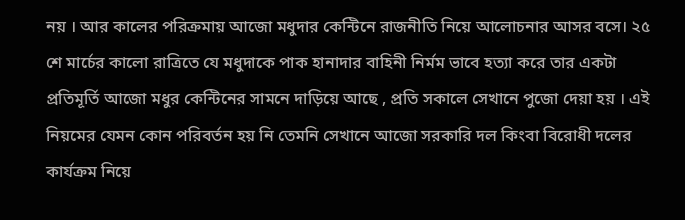নয় । আর কালের পরিক্রমায় আজো মধুদার কেন্টিনে রাজনীতি নিয়ে আলোচনার আসর বসে। ২৫ শে মার্চের কালো রাত্রিতে যে মধুদাকে পাক হানাদার বাহিনী নির্মম ভাবে হত্যা করে তার একটা প্রতিমূর্তি আজো মধুর কেন্টিনের সামনে দাড়িয়ে আছে , প্রতি সকালে সেখানে পুজো দেয়া হয় । এই নিয়মের যেমন কোন পরিবর্তন হয় নি তেমনি সেখানে আজো সরকারি দল কিংবা বিরোধী দলের কার্যক্রম নিয়ে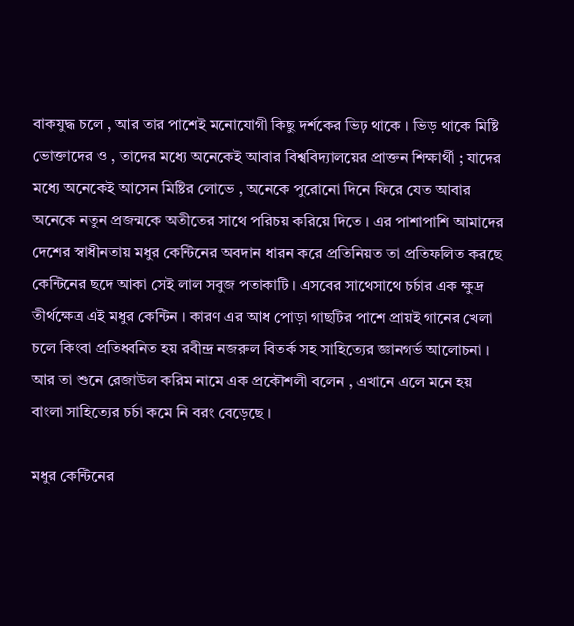বাকযুদ্ধ চলে , আর তার পাশেই মনোযোগী কিছু দর্শকের ভিঢ় থাকে । ভিড় থাকে মিষ্টি ভোক্তাদের ও , তাদের মধ্যে অনেকেই আবার বিশ্ববিদ্যালয়ের প্রাক্তন শিক্ষার্থী ; যাদের মধ্যে অনেকেই আসেন মিষ্টির লোভে , অনেকে পুরোনো দিনে ফিরে যেত আবার অনেকে নতুন প্রজন্মকে অতীতের সাথে পরিচয় করিয়ে দিতে । এর পাশাপাশি আমাদের দেশের স্বাধীনতায় মধুর কেন্টিনের অবদান ধারন করে প্রতিনিয়ত তা প্রতিফলিত করছে কেন্টিনের ছদে আকা সেই লাল সবুজ পতাকাটি । এসবের সাথেসাথে চর্চার এক ক্ষুদ্র তীর্থক্ষেত্র এই মধুর কেন্টিন । কারণ এর আধ পোড়া গাছটির পাশে প্রায়ই গানের খেলা চলে কিংবা প্রতিধ্বনিত হয় রবীন্দ্র নজরুল বিতর্ক সহ সাহিত্যের জ্ঞানগর্ভ আলোচনা । আর তা শুনে রেজাউল করিম নামে এক প্রকৌশলী বলেন , এখানে এলে মনে হয় বাংলা সাহিত্যের চর্চা কমে নি বরং বেড়েছে ।

মধুর কেন্টিনের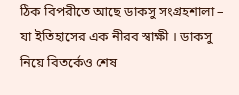ঠিক বিপরীতে আছে ডাকসু সংগ্রহশালা – যা ইতিহাসের এক নীরব স্বাক্ষী । ডাকসু নিয়ে বিতর্কেও শেষ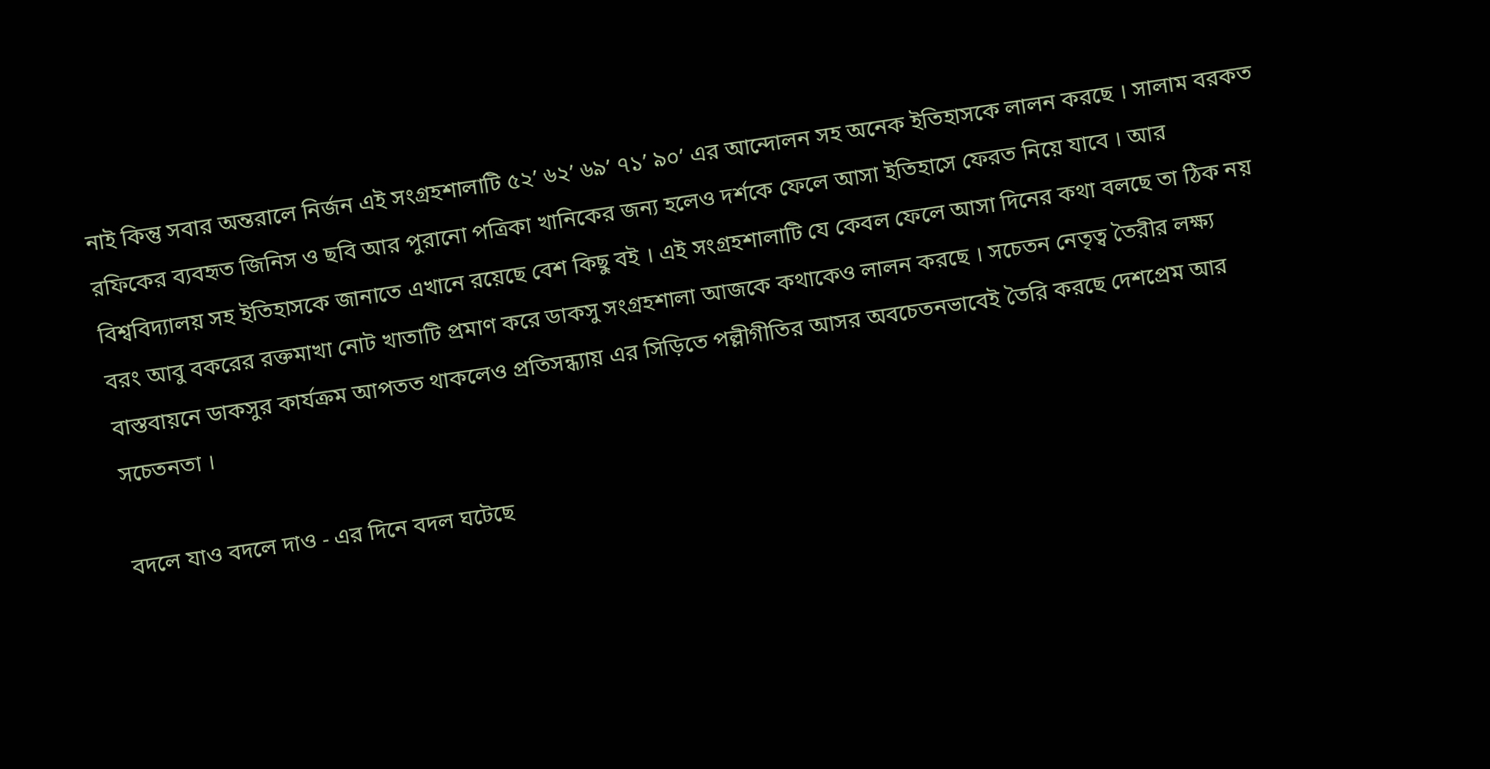নাই কিন্তু সবার অন্তরালে নির্জন এই সংগ্রহশালাটি ৫২’ ৬২’ ৬৯’ ৭১’ ৯০’ এর আন্দোলন সহ অনেক ইতিহাসকে লালন করছে । সালাম বরকত রফিকের ব্যবহৃত জিনিস ও ছবি আর পুরানো পত্রিকা খানিকের জন্য হলেও দর্শকে ফেলে আসা ইতিহাসে ফেরত নিয়ে যাবে । আর বিশ্ববিদ্যালয় সহ ইতিহাসকে জানাতে এখানে রয়েছে বেশ কিছু বই । এই সংগ্রহশালাটি যে কেবল ফেলে আসা দিনের কথা বলছে তা ঠিক নয় বরং আবু বকরের রক্তমাখা নোট খাতাটি প্রমাণ করে ডাকসু সংগ্রহশালা আজকে কথাকেও লালন করছে । সচেতন নেতৃত্ব তৈরীর লক্ষ্য বাস্তবায়নে ডাকসুর কার্যক্রম আপতত থাকলেও প্রতিসন্ধ্যায় এর সিড়িতে পল্লীগীতির আসর অবচেতনভাবেই তৈরি করছে দেশপ্রেম আর সচেতনতা ।

বদলে যাও বদলে দাও - এর দিনে বদল ঘটেছে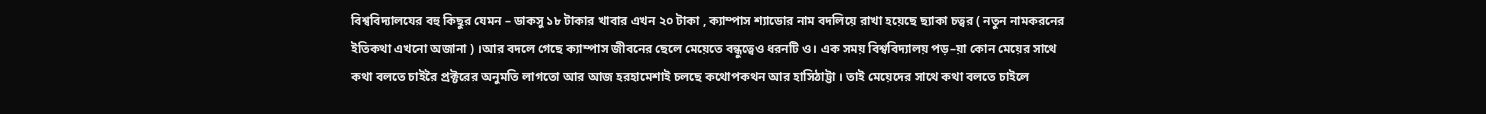বিশ্ববিদ্যালযের বহু কিছুর যেমন – ডাকসু ১৮ টাকার খাবার এখন ২০ টাকা , ক্যাম্পাস শ্যাডোর নাম বদলিয়ে রাখা হয়েছে ছ্যাকা চত্বর ( নতুন নামকরনের ইতিকথা এখনো অজানা ) ।আর বদলে গেছে ক্যাম্পাস জীবনের ছেলে মেয়েতে বন্ধুত্বেও ধরনটি ও। এক সময় বিশ্ববিদ্যালয় পড়–য়া কোন মেয়ের সাথে কথা বলতে চাইরৈ প্রক্টরের অনুমতি লাগতো আর আজ হরহামেশাই চলছে কথোপকথন আর হাসিঠাট্টা । তাই মেয়েদের সাথে কথা বলতে চাইলে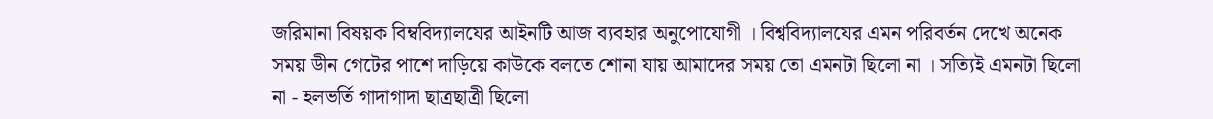জরিমানা বিষয়ক বিম্ববিদ্যালযের আইনটি আজ ব্যবহার অনুপোযোগী । বিশ্ববিদ্যালযের এমন পরিবর্তন দেখে অনেক সময় ডীন গেটের পাশে দাড়িয়ে কাউকে বলতে শোনা যায় আমাদের সময় তো এমনটা ছিলো না । সত্যিই এমনটা ছিলো না - হলভর্তি গাদাগাদা ছাত্রছাত্রী ছিলো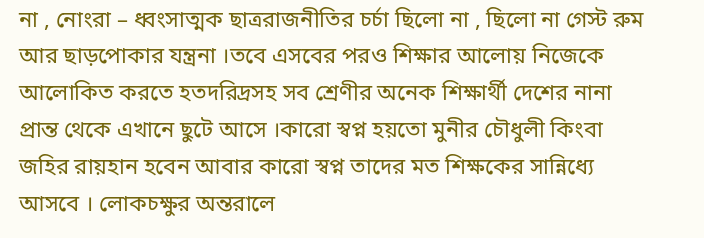না , নোংরা – ধ্বংসাত্মক ছাত্ররাজনীতির চর্চা ছিলো না , ছিলো না গেস্ট রুম আর ছাড়পোকার যন্ত্রনা ।তবে এসবের পরও শিক্ষার আলোয় নিজেকে আলোকিত করতে হতদরিদ্রসহ সব শ্রেণীর অনেক শিক্ষার্থী দেশের নানা প্রান্ত থেকে এখানে ছুটে আসে ।কারো স্বপ্ন হয়তো মুনীর চৌধুলী কিংবা জহির রায়হান হবেন আবার কারো স্বপ্ন তাদের মত শিক্ষকের সান্নিধ্যে আসবে । লোকচক্ষুর অন্তরালে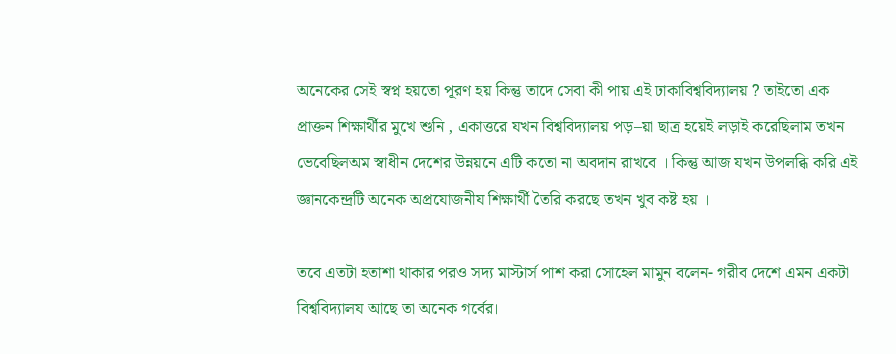অনেকের সেই স্বপ্ন হয়তো পূরণ হয় কিন্তু তাদে সেবা কী পায় এই ঢাকাবিশ্ববিদ্যালয় ? তাইতো এক প্রাক্তন শিক্ষার্থীর মুখে শুনি , একাত্তরে যখন বিশ্ববিদ্যালয় পড়–য়া ছাত্র হয়েই লড়াই করেছিলাম তখন ভেবেছিলঅম স্বাধীন দেশের উন্নয়নে এটি কতো না অবদান রাখবে । কিন্তু আজ যখন উপলব্ধি করি এই জ্ঞানকেন্দ্রটি অনেক অপ্রযোজনীয শিক্ষার্থী তৈরি করছে তখন খুব কষ্ট হয় ।

তবে এতটা হতাশা থাকার পরও সদ্য মাস্টার্স পাশ করা সোহেল মামুন বলেন- গরীব দেশে এমন একটা বিশ্ববিদ্যালয আছে তা অনেক গর্বের।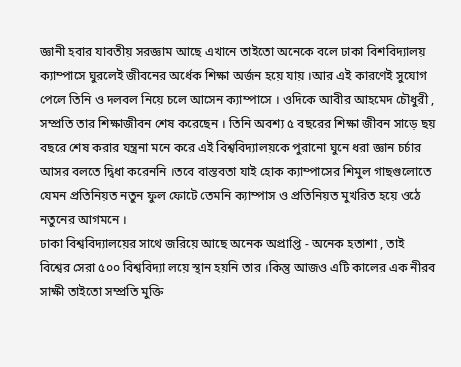জ্ঞানী হবার যাবতীয় সরজ্ঞাম আছে এখানে তাইতো অনেকে বলে ঢাকা বিশবিদ্যালয় ক্যাম্পাসে ঘুরলেই জীবনের অর্ধেক শিক্ষা অর্জন হয়ে যায় ।আর এই কারণেই সুযোগ পেলে তিনি ও দলবল নিয়ে চলে আসেন ক্যাম্পাসে । ওদিকে আবীর আহমেদ চৌধুরী , সম্প্রতি তার শিক্ষাজীবন শেষ করেছেন । তিনি অবশ্য ৫ বছরের শিক্ষা জীবন সাড়ে ছয় বছরে শেষ করার যন্ত্রনা মনে করে এই বিশ্ববিদ্যালয়কে পুরানো ঘুনে ধরা জ্ঞান চর্চার আসর বলতে দ্বিধা করেননি ।তবে বাস্তবতা যাই হোক ক্যাম্পাসের শিমুল গাছগুলোতে যেমন প্রতিনিয়ত নতুন ফুল ফোটে তেমনি ক্যাম্পাস ও প্রতিনিয়ত মুখরিত হয়ে ওঠে নতুনের আগমনে ।
ঢাকা বিশ্ববিদ্যালয়ের সাথে জরিয়ে আছে অনেক অপ্রাপ্তি - অনেক হতাশা , তাই বিশ্বের সেরা ৫০০ বিশ্ববিদ্যা লয়ে স্থান হয়নি তার ।কিন্তু আজও এটি কালের এক নীরব সাক্ষী তাইতো সম্প্রতি মুক্তি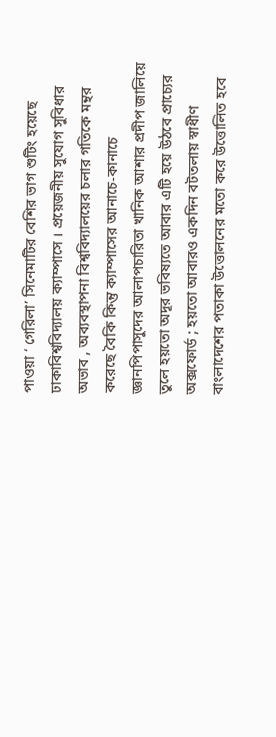পাওয়া ‘ গেরিলা’ সিনেমাটির বেশির ভাগ শুটিং হয়েছে ঢাকাবিশ্ববিদ্যালয় ক্যাম্পাসে । প্রয়েজনীয় সুযোগ সুবিধার অভাব , অব্যবস্থাপনা বিশ্ববিদ্যালয়ের চলার গতিকে মন্থর করেছে বৈকি কিন্তু ক্যাম্পাসের আনাচে-কানাচে জ্ঞানপিপাসুদের আলাপচারিতা খানিক আশার প্রদীপ জালিয়ে তুলে হয়তো অদূর ভবিষ্যতে আবার এটি হয়ে উঠবে প্রাচ্যের অক্সফোর্ড ; হয়তো আবারও একদিন বটতলায় স্বাধীণ বাংলাদেশের পতাকা উত্তোলনের মতো করে উত্তোলিত হবে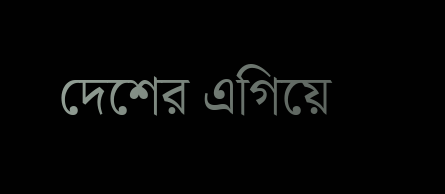দেশের এগিয়ে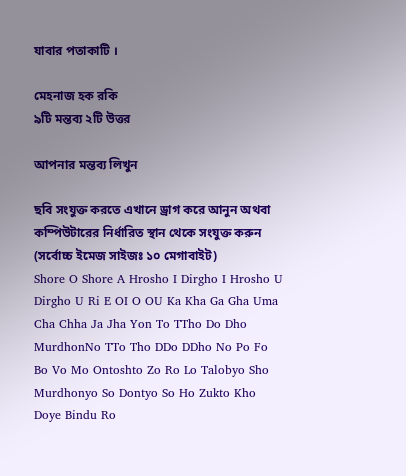যাবার পতাকাটি ।

মেহনাজ হক রকি
৯টি মন্তব্য ২টি উত্তর

আপনার মন্তব্য লিখুন

ছবি সংযুক্ত করতে এখানে ড্রাগ করে আনুন অথবা কম্পিউটারের নির্ধারিত স্থান থেকে সংযুক্ত করুন (সর্বোচ্চ ইমেজ সাইজঃ ১০ মেগাবাইট)
Shore O Shore A Hrosho I Dirgho I Hrosho U Dirgho U Ri E OI O OU Ka Kha Ga Gha Uma Cha Chha Ja Jha Yon To TTho Do Dho MurdhonNo TTo Tho DDo DDho No Po Fo Bo Vo Mo Ontoshto Zo Ro Lo Talobyo Sho Murdhonyo So Dontyo So Ho Zukto Kho Doye Bindu Ro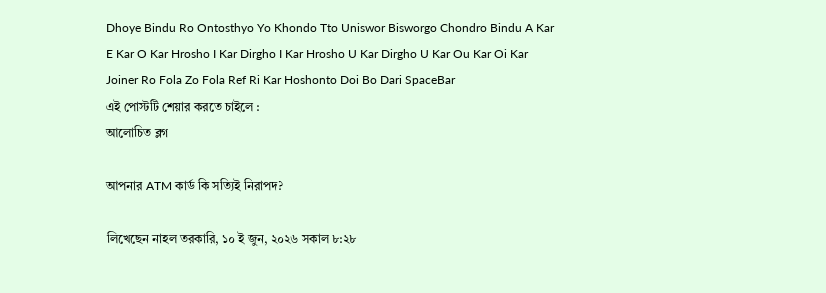Dhoye Bindu Ro Ontosthyo Yo Khondo Tto Uniswor Bisworgo Chondro Bindu A Kar E Kar O Kar Hrosho I Kar Dirgho I Kar Hrosho U Kar Dirgho U Kar Ou Kar Oi Kar Joiner Ro Fola Zo Fola Ref Ri Kar Hoshonto Doi Bo Dari SpaceBar
এই পোস্টটি শেয়ার করতে চাইলে :
আলোচিত ব্লগ

আপনার ATM কার্ড কি সত্যিই নিরাপদ?

লিখেছেন নাহল তরকারি, ১০ ই জুন, ২০২৬ সকাল ৮:২৮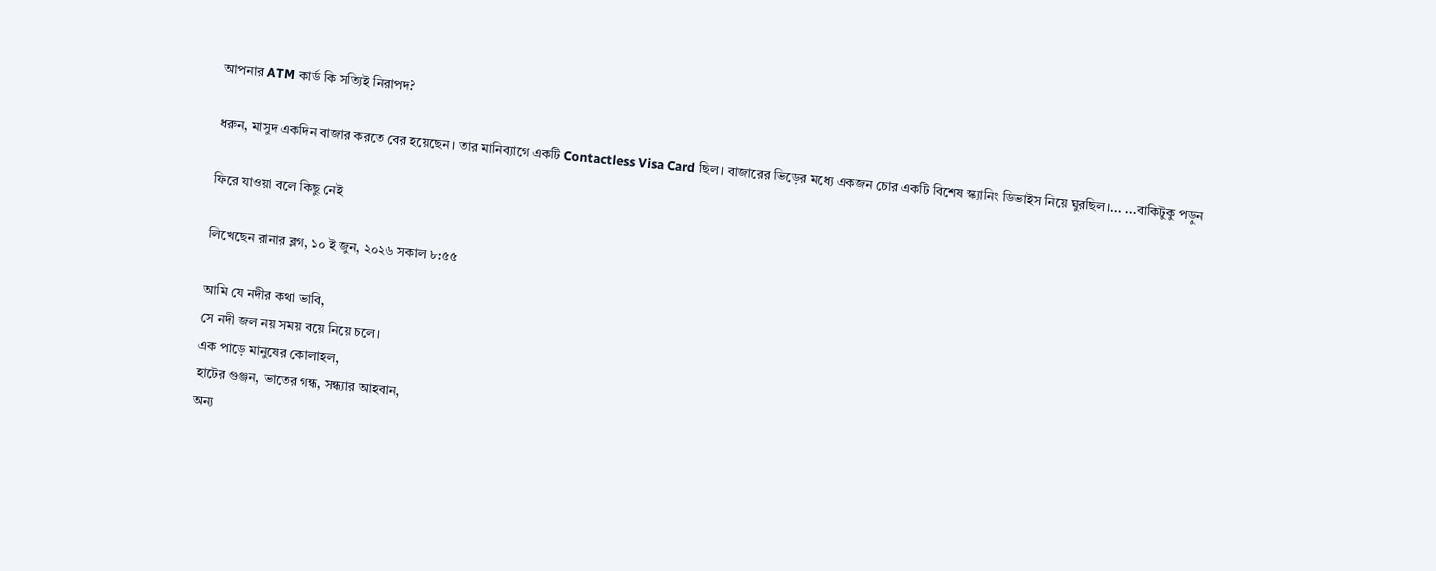আপনার ATM কার্ড কি সত্যিই নিরাপদ?

ধরুন, মাসুদ একদিন বাজার করতে বের হয়েছেন। তার মানিব্যাগে একটি Contactless Visa Card ছিল। বাজারের ভিড়ের মধ্যে একজন চোর একটি বিশেষ স্ক্যানিং ডিভাইস নিয়ে ঘুরছিল।... ...বাকিটুকু পড়ুন

ফিরে যাওয়া বলে কিছু নেই

লিখেছেন রানার ব্লগ, ১০ ই জুন, ২০২৬ সকাল ৮:৫৫

আমি যে নদীর কথা ভাবি,
সে নদী জল নয় সময় বয়ে নিয়ে চলে।
এক পাড়ে মানুষের কোলাহল,
হাটের গুঞ্জন, ভাতের গন্ধ, সন্ধ্যার আহবান,
অন্য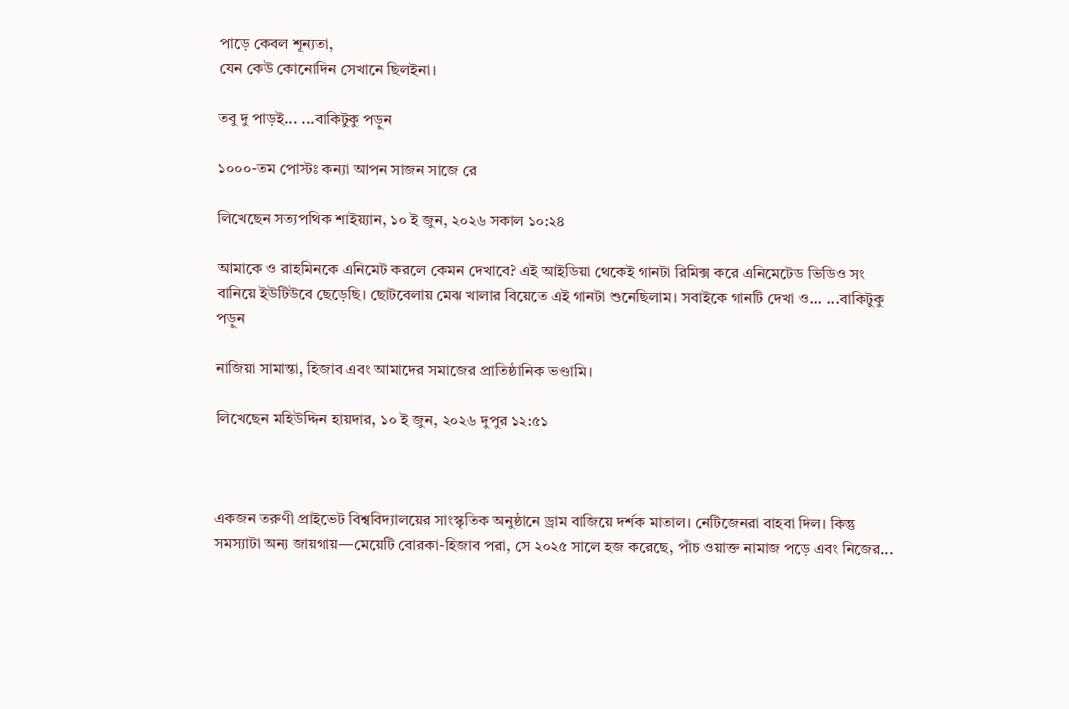পাড়ে কেবল শূন্যতা,
যেন কেউ কোনোদিন সেখানে ছিলইনা।

তবু দু পাড়ই... ...বাকিটুকু পড়ুন

১০০০-তম পোস্টঃ কন্যা আপন সাজন সাজে রে

লিখেছেন সত্যপথিক শাইয়্যান, ১০ ই জুন, ২০২৬ সকাল ১০:২৪

আমাকে ও রাহমিনকে এনিমেট করলে কেমন দেখাবে? এই আইডিয়া থেকেই গানটা রিমিক্স করে এনিমেটেড ভিডিও সং বানিয়ে ইউটিউবে ছেড়েছি। ছোটবেলায় মেঝ খালার বিয়েতে এই গানটা শুনেছিলাম। সবাইকে গানটি দেখা ও... ...বাকিটুকু পড়ুন

নাজিয়া সামান্তা, হিজাব এবং আমাদের সমাজের প্রাতিষ্ঠানিক ভণ্ডামি।

লিখেছেন মহিউদ্দিন হায়দার, ১০ ই জুন, ২০২৬ দুপুর ১২:৫১



একজন তরুণী প্রাইভেট বিশ্ববিদ্যালয়ের সাংস্কৃতিক অনুষ্ঠানে ড্রাম বাজিয়ে দর্শক মাতাল। নেটিজেনরা বাহবা দিল। কিন্তু সমস্যাটা অন্য জায়গায়—মেয়েটি বোরকা-হিজাব পরা, সে ২০২৫ সালে হজ করেছে, পাঁচ ওয়াক্ত নামাজ পড়ে এবং নিজের...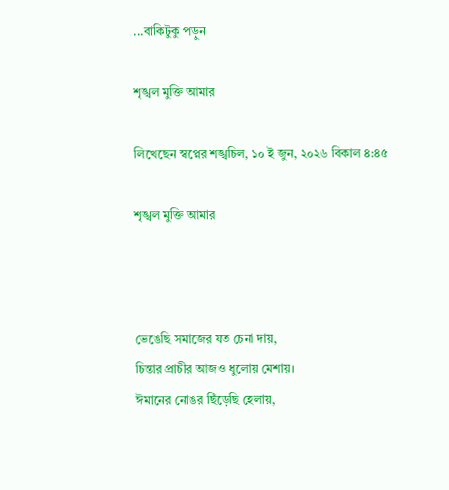...বাকিটুকু পড়ুন

শৃঙ্খল মুক্তি আমার

লিখেছেন স্বপ্নের শঙ্খচিল, ১০ ই জুন, ২০২৬ বিকাল ৪:৪৫

শৃঙ্খল মুক্তি আমার



ভেঙেছি সমাজের যত চেনা দায়,
চিন্তার প্রাচীর আজও ধুলোয় মেশায়।
ঈমানের নোঙর ছিঁড়েছি হেলায়,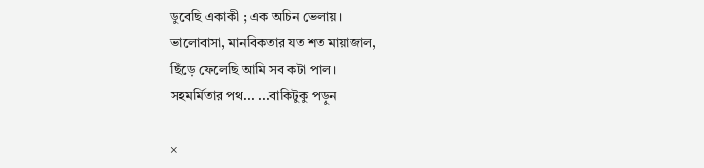ডুবেছি একাকী ; এক অচিন ভেলায়।
ভালোবাসা, মানবিকতার যত শত মায়াজাল,
ছিঁড়ে ফেলেছি আমি সব কটা পাল।
সহমর্মিতার পথ... ...বাকিটুকু পড়ুন

×